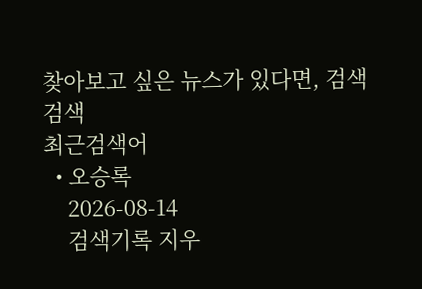찾아보고 싶은 뉴스가 있다면, 검색
검색
최근검색어
  • 오승록
    2026-08-14
    검색기록 지우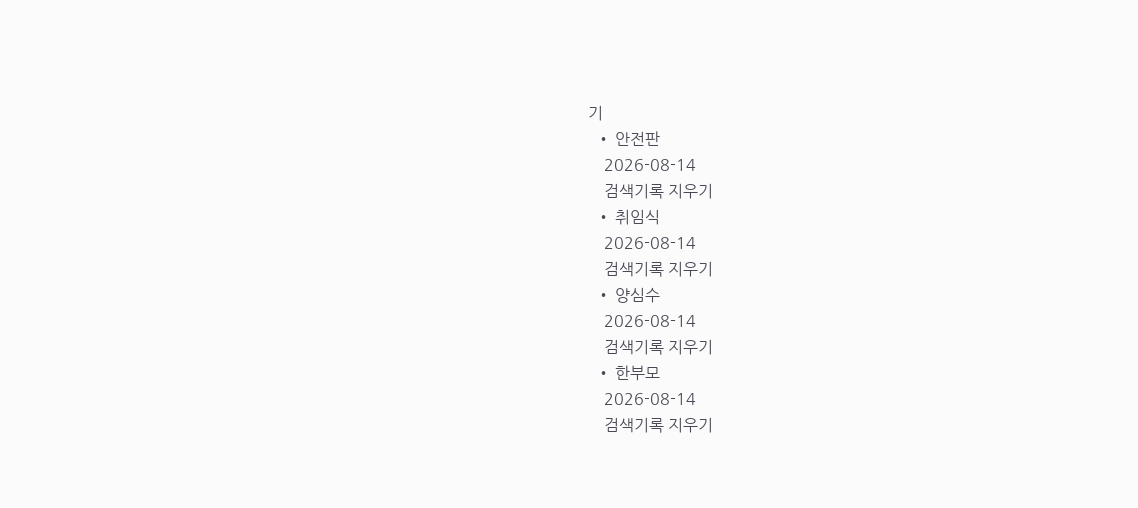기
  • 안전판
    2026-08-14
    검색기록 지우기
  • 취임식
    2026-08-14
    검색기록 지우기
  • 양심수
    2026-08-14
    검색기록 지우기
  • 한부모
    2026-08-14
    검색기록 지우기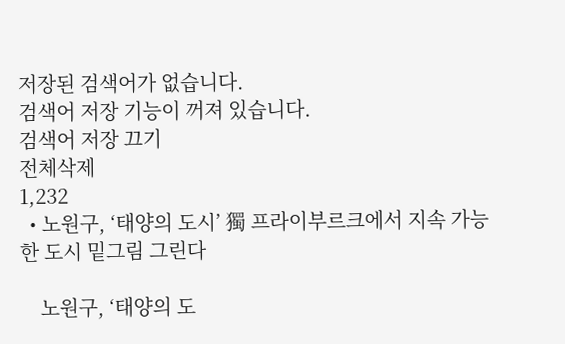저장된 검색어가 없습니다.
검색어 저장 기능이 꺼져 있습니다.
검색어 저장 끄기
전체삭제
1,232
  • 노원구, ‘태양의 도시’ 獨 프라이부르크에서 지속 가능한 도시 밑그림 그린다

    노원구, ‘태양의 도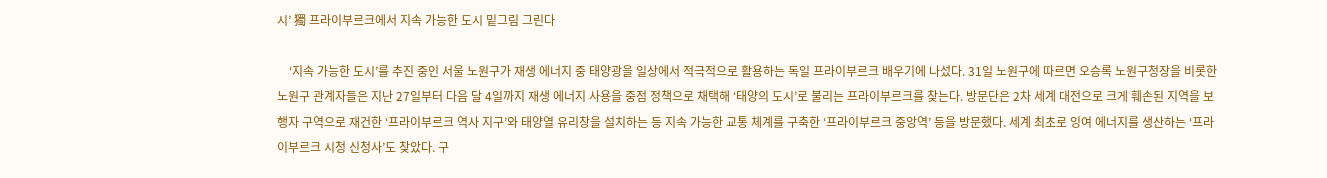시’ 獨 프라이부르크에서 지속 가능한 도시 밑그림 그린다

    ‘지속 가능한 도시’를 추진 중인 서울 노원구가 재생 에너지 중 태양광을 일상에서 적극적으로 활용하는 독일 프라이부르크 배우기에 나섰다. 31일 노원구에 따르면 오승록 노원구청장을 비롯한 노원구 관계자들은 지난 27일부터 다음 달 4일까지 재생 에너지 사용을 중점 정책으로 채택해 ‘태양의 도시’로 불리는 프라이부르크를 찾는다. 방문단은 2차 세계 대전으로 크게 훼손된 지역을 보행자 구역으로 재건한 ‘프라이부르크 역사 지구’와 태양열 유리창을 설치하는 등 지속 가능한 교통 체계를 구축한 ‘프라이부르크 중앙역’ 등을 방문했다. 세계 최초로 잉여 에너지를 생산하는 ‘프라이부르크 시청 신청사’도 찾았다. 구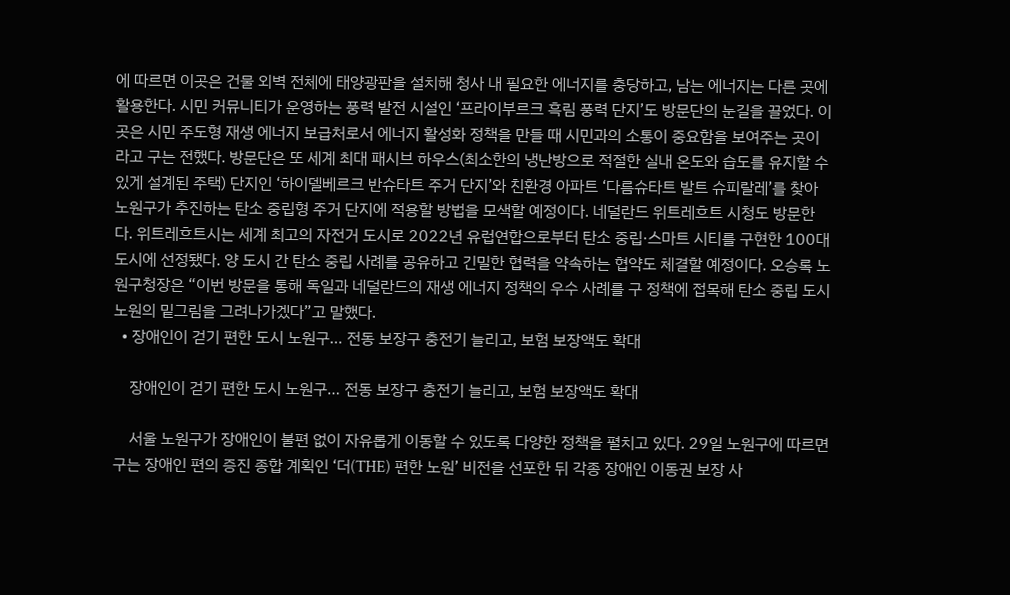에 따르면 이곳은 건물 외벽 전체에 태양광판을 설치해 청사 내 필요한 에너지를 충당하고, 남는 에너지는 다른 곳에 활용한다. 시민 커뮤니티가 운영하는 풍력 발전 시설인 ‘프라이부르크 흑림 풍력 단지’도 방문단의 눈길을 끌었다. 이곳은 시민 주도형 재생 에너지 보급처로서 에너지 활성화 정책을 만들 때 시민과의 소통이 중요함을 보여주는 곳이라고 구는 전했다. 방문단은 또 세계 최대 패시브 하우스(최소한의 냉난방으로 적절한 실내 온도와 습도를 유지할 수 있게 설계된 주택) 단지인 ‘하이델베르크 반슈타트 주거 단지’와 친환경 아파트 ‘다름슈타트 발트 슈피랄레’를 찾아 노원구가 추진하는 탄소 중립형 주거 단지에 적용할 방법을 모색할 예정이다. 네덜란드 위트레흐트 시청도 방문한다. 위트레흐트시는 세계 최고의 자전거 도시로 2022년 유럽연합으로부터 탄소 중립·스마트 시티를 구현한 100대 도시에 선정됐다. 양 도시 간 탄소 중립 사례를 공유하고 긴밀한 협력을 약속하는 협약도 체결할 예정이다. 오승록 노원구청장은 “이번 방문을 통해 독일과 네덜란드의 재생 에너지 정책의 우수 사례를 구 정책에 접목해 탄소 중립 도시 노원의 밑그림을 그려나가겠다”고 말했다.
  • 장애인이 걷기 편한 도시 노원구… 전동 보장구 충전기 늘리고, 보험 보장액도 확대

    장애인이 걷기 편한 도시 노원구… 전동 보장구 충전기 늘리고, 보험 보장액도 확대

    서울 노원구가 장애인이 불편 없이 자유롭게 이동할 수 있도록 다양한 정책을 펼치고 있다. 29일 노원구에 따르면 구는 장애인 편의 증진 종합 계획인 ‘더(THE) 편한 노원’ 비전을 선포한 뒤 각종 장애인 이동권 보장 사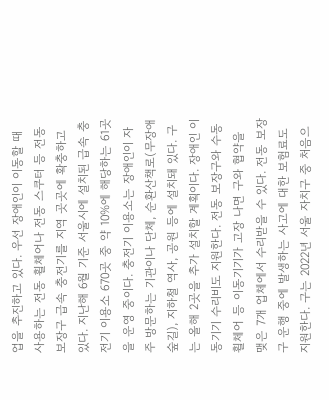업을 추진하고 있다. 우선 장애인이 이동할 때 사용하는 전동 휠체어나 전동 스쿠터 등 전동 보장구 급속 충전기를 지역 곳곳에 확충하고 있다. 지난해 6월 기준 서울시에 설치된 급속 충전기 이용소 670곳 중 약 10%에 해당하는 61곳을 운영 중이다. 충전기 이용소는 장애인이 자주 방문하는 기관이나 단체, 순환산책로(무장애 숲길), 지하철 역사, 공원 등에 설치돼 있다. 구는 올해 2곳을 추가 설치할 계획이다. 장애인 이동기기 수리비도 지원한다. 전동 보장구와 수동 휠체어 등 이동기기가 고장 나면 구와 협약을 맺은 7개 업체에서 수리받을 수 있다. 전동 보장구 운행 중에 발생하는 사고에 대한 보험료도 지원한다. 구는 2022년 서울 자치구 중 처음으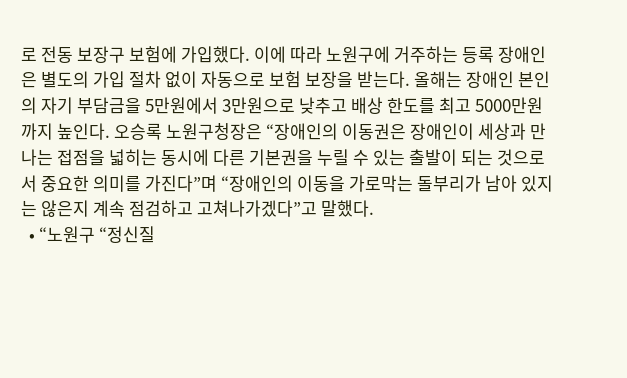로 전동 보장구 보험에 가입했다. 이에 따라 노원구에 거주하는 등록 장애인은 별도의 가입 절차 없이 자동으로 보험 보장을 받는다. 올해는 장애인 본인의 자기 부담금을 5만원에서 3만원으로 낮추고 배상 한도를 최고 5000만원까지 높인다. 오승록 노원구청장은 “장애인의 이동권은 장애인이 세상과 만나는 접점을 넓히는 동시에 다른 기본권을 누릴 수 있는 출발이 되는 것으로서 중요한 의미를 가진다”며 “장애인의 이동을 가로막는 돌부리가 남아 있지는 않은지 계속 점검하고 고쳐나가겠다”고 말했다.
  • “노원구 “정신질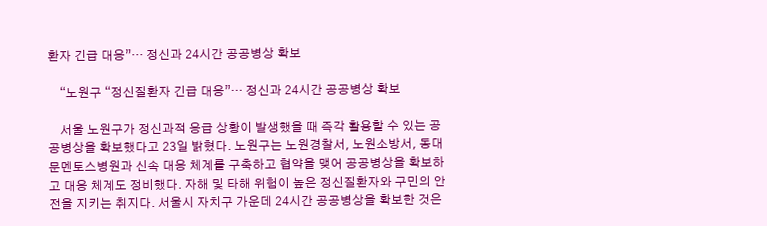환자 긴급 대응”… 정신과 24시간 공공병상 확보

    “노원구 “정신질환자 긴급 대응”… 정신과 24시간 공공병상 확보

    서울 노원구가 정신과적 응급 상황이 발생했을 때 즉각 활용할 수 있는 공공병상을 확보했다고 23일 밝혔다. 노원구는 노원경찰서, 노원소방서, 동대문멘토스병원과 신속 대응 체계를 구축하고 협약을 맺어 공공병상을 확보하고 대응 체계도 정비했다. 자해 및 타해 위험이 높은 정신질환자와 구민의 안전을 지키는 취지다. 서울시 자치구 가운데 24시간 공공병상을 확보한 것은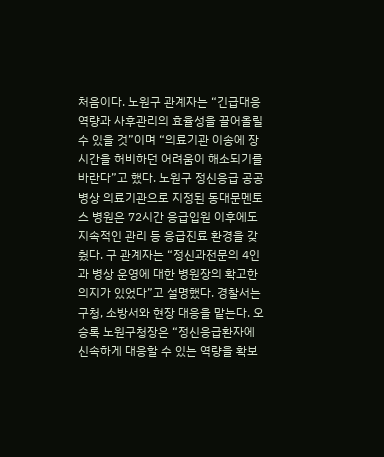처음이다. 노원구 관계자는 “긴급대응 역량과 사후관리의 효율성을 끌어올릴 수 있을 것”이며 “의료기관 이송에 장시간을 허비하던 어려움이 해소되기를 바란다”고 했다. 노원구 정신응급 공공병상 의료기관으로 지정된 동대문멘토스 병원은 72시간 응급입원 이후에도 지속적인 관리 등 응급진료 환경을 갖췄다. 구 관계자는 “정신과전문의 4인과 병상 운영에 대한 병원장의 확고한 의지가 있었다”고 설명했다. 경찰서는 구청, 소방서와 현장 대응을 맡는다. 오승록 노원구청장은 “정신응급환자에 신속하게 대응할 수 있는 역량을 확보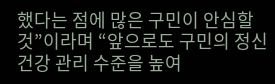했다는 점에 많은 구민이 안심할 것”이라며 “앞으로도 구민의 정신건강 관리 수준을 높여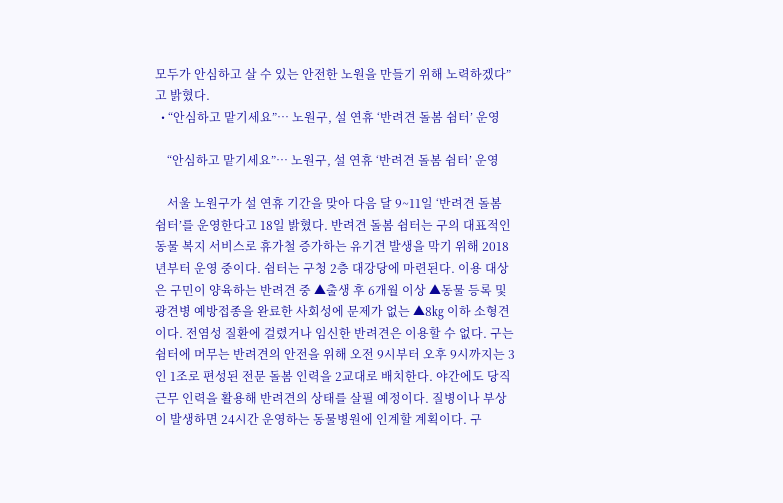모두가 안심하고 살 수 있는 안전한 노원을 만들기 위해 노력하겠다”고 밝혔다.
  • “안심하고 맡기세요”… 노원구, 설 연휴 ‘반려견 돌봄 쉼터’ 운영

    “안심하고 맡기세요”… 노원구, 설 연휴 ‘반려견 돌봄 쉼터’ 운영

    서울 노원구가 설 연휴 기간을 맞아 다음 달 9~11일 ‘반려견 돌봄 쉼터’를 운영한다고 18일 밝혔다. 반려견 돌봄 쉼터는 구의 대표적인 동물 복지 서비스로 휴가철 증가하는 유기견 발생을 막기 위해 2018년부터 운영 중이다. 쉼터는 구청 2층 대강당에 마련된다. 이용 대상은 구민이 양육하는 반려견 중 ▲출생 후 6개월 이상 ▲동물 등록 및 광견병 예방접종을 완료한 사회성에 문제가 없는 ▲8㎏ 이하 소형견이다. 전염성 질환에 걸렸거나 임신한 반려견은 이용할 수 없다. 구는 쉼터에 머무는 반려견의 안전을 위해 오전 9시부터 오후 9시까지는 3인 1조로 편성된 전문 돌봄 인력을 2교대로 배치한다. 야간에도 당직 근무 인력을 활용해 반려견의 상태를 살필 예정이다. 질병이나 부상이 발생하면 24시간 운영하는 동물병원에 인계할 계획이다. 구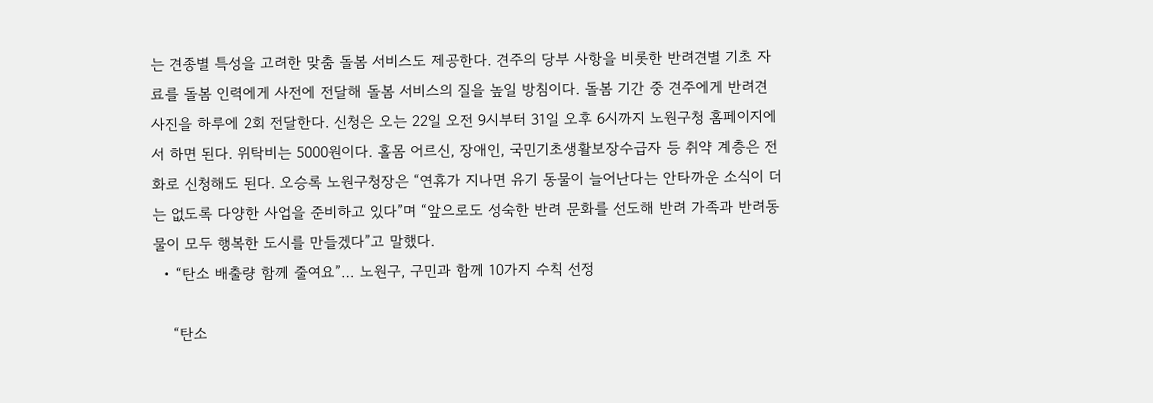는 견종별 특성을 고려한 맞춤 돌봄 서비스도 제공한다. 견주의 당부 사항을 비롯한 반려견별 기초 자료를 돌봄 인력에게 사전에 전달해 돌봄 서비스의 질을 높일 방침이다. 돌봄 기간 중 견주에게 반려견 사진을 하루에 2회 전달한다. 신청은 오는 22일 오전 9시부터 31일 오후 6시까지 노원구청 홈페이지에서 하면 된다. 위탁비는 5000원이다. 홀몸 어르신, 장애인, 국민기초생활보장수급자 등 취약 계층은 전화로 신청해도 된다. 오승록 노원구청장은 “연휴가 지나면 유기 동물이 늘어난다는 안타까운 소식이 더는 없도록 다양한 사업을 준비하고 있다”며 “앞으로도 성숙한 반려 문화를 선도해 반려 가족과 반려동물이 모두 행복한 도시를 만들겠다”고 말했다.
  • “탄소 배출량 함께 줄여요”… 노원구, 구민과 함께 10가지 수칙 선정

    “탄소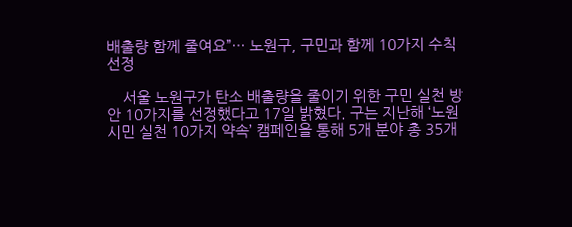배출량 함께 줄여요”… 노원구, 구민과 함께 10가지 수칙 선정

    서울 노원구가 탄소 배출량을 줄이기 위한 구민 실천 방안 10가지를 선정했다고 17일 밝혔다. 구는 지난해 ‘노원 시민 실천 10가지 약속’ 캠페인을 통해 5개 분야 총 35개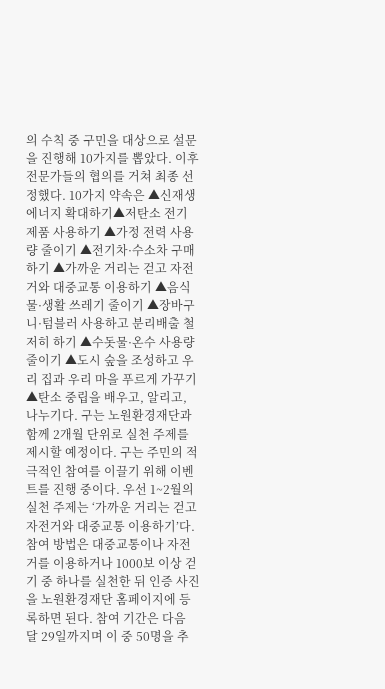의 수칙 중 구민을 대상으로 설문을 진행해 10가지를 뽑았다. 이후 전문가들의 협의를 거쳐 최종 선정했다. 10가지 약속은 ▲신재생 에너지 확대하기▲저탄소 전기 제품 사용하기 ▲가정 전력 사용량 줄이기 ▲전기차·수소차 구매하기 ▲가까운 거리는 걷고 자전거와 대중교통 이용하기 ▲음식물·생활 쓰레기 줄이기 ▲장바구니·텀블러 사용하고 분리배출 철저히 하기 ▲수돗물·온수 사용량 줄이기 ▲도시 숲을 조성하고 우리 집과 우리 마을 푸르게 가꾸기 ▲탄소 중립을 배우고, 알리고, 나누기다. 구는 노원환경재단과 함께 2개월 단위로 실천 주제를 제시할 예정이다. 구는 주민의 적극적인 참여를 이끌기 위해 이벤트를 진행 중이다. 우선 1~2월의 실천 주제는 ‘가까운 거리는 걷고 자전거와 대중교통 이용하기’다. 참여 방법은 대중교통이나 자전거를 이용하거나 1000보 이상 걷기 중 하나를 실천한 뒤 인증 사진을 노원환경재단 홈페이지에 등록하면 된다. 참여 기간은 다음 달 29일까지며 이 중 50명을 추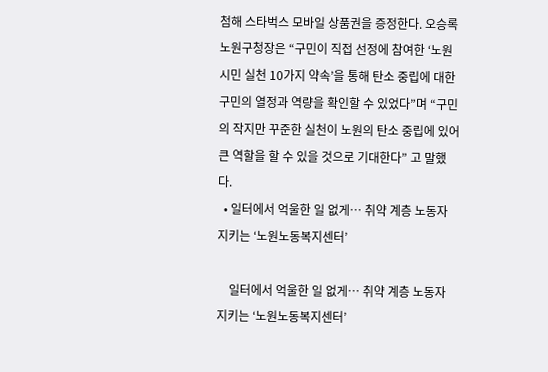첨해 스타벅스 모바일 상품권을 증정한다. 오승록 노원구청장은 “구민이 직접 선정에 참여한 ‘노원 시민 실천 10가지 약속’을 통해 탄소 중립에 대한 구민의 열정과 역량을 확인할 수 있었다”며 “구민의 작지만 꾸준한 실천이 노원의 탄소 중립에 있어 큰 역할을 할 수 있을 것으로 기대한다” 고 말했다.
  • 일터에서 억울한 일 없게… 취약 계층 노동자 지키는 ‘노원노동복지센터’

    일터에서 억울한 일 없게… 취약 계층 노동자 지키는 ‘노원노동복지센터’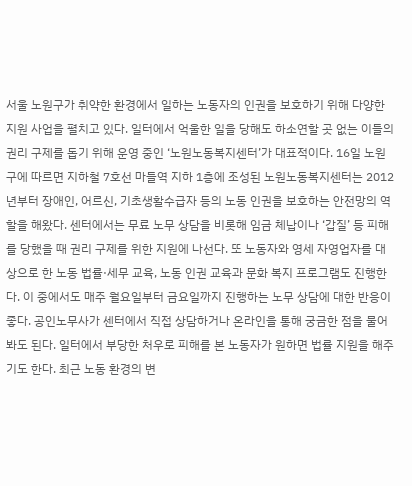서울 노원구가 취약한 환경에서 일하는 노동자의 인권을 보호하기 위해 다양한 지원 사업을 펼치고 있다. 일터에서 억울한 일을 당해도 하소연할 곳 없는 이들의 권리 구제를 돕기 위해 운영 중인 ‘노원노동복지센터’가 대표적이다. 16일 노원구에 따르면 지하철 7호선 마들역 지하 1층에 조성된 노원노동복지센터는 2012년부터 장애인, 어르신, 기초생활수급자 등의 노동 인권을 보호하는 안전망의 역할을 해왔다. 센터에서는 무료 노무 상담을 비롯해 임금 체납이나 ‘갑질’ 등 피해를 당했을 때 권리 구제를 위한 지원에 나선다. 또 노동자와 영세 자영업자를 대상으로 한 노동 법률·세무 교육, 노동 인권 교육과 문화 복지 프로그램도 진행한다. 이 중에서도 매주 월요일부터 금요일까지 진행하는 노무 상담에 대한 반응이 좋다. 공인노무사가 센터에서 직접 상담하거나 온라인을 통해 궁금한 점을 물어봐도 된다. 일터에서 부당한 처우로 피해를 본 노동자가 원하면 법률 지원을 해주기도 한다. 최근 노동 환경의 변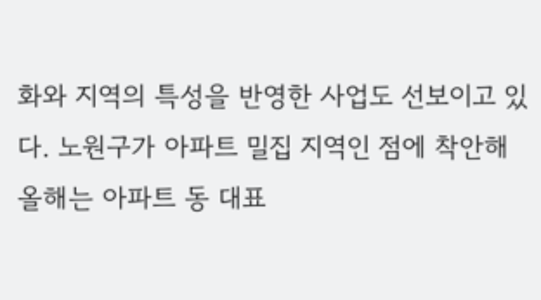화와 지역의 특성을 반영한 사업도 선보이고 있다. 노원구가 아파트 밀집 지역인 점에 착안해 올해는 아파트 동 대표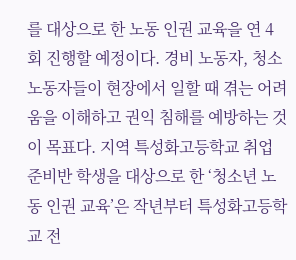를 대상으로 한 노동 인권 교육을 연 4회 진행할 예정이다. 경비 노동자, 청소 노동자들이 현장에서 일할 때 겪는 어려움을 이해하고 권익 침해를 예방하는 것이 목표다. 지역 특성화고등학교 취업 준비반 학생을 대상으로 한 ‘청소년 노동 인권 교육’은 작년부터 특성화고등학교 전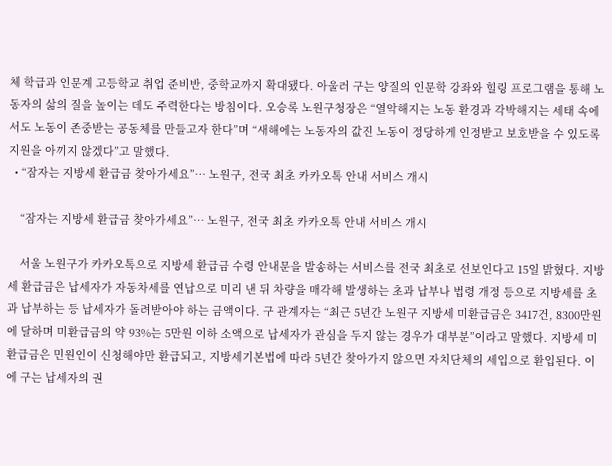체 학급과 인문계 고등학교 취업 준비반, 중학교까지 확대됐다. 아울러 구는 양질의 인문학 강좌와 힐링 프로그램을 통해 노동자의 삶의 질을 높이는 데도 주력한다는 방침이다. 오승록 노원구청장은 “열악해지는 노동 환경과 각박해지는 세태 속에서도 노동이 존중받는 공동체를 만들고자 한다”며 “새해에는 노동자의 값진 노동이 정당하게 인정받고 보호받을 수 있도록 지원을 아끼지 않겠다”고 말했다.
  • “잠자는 지방세 환급금 찾아가세요”… 노원구, 전국 최초 카카오톡 안내 서비스 개시

    “잠자는 지방세 환급금 찾아가세요”… 노원구, 전국 최초 카카오톡 안내 서비스 개시

    서울 노원구가 카카오톡으로 지방세 환급금 수령 안내문을 발송하는 서비스를 전국 최초로 선보인다고 15일 밝혔다. 지방세 환급금은 납세자가 자동차세를 연납으로 미리 낸 뒤 차량을 매각해 발생하는 초과 납부나 법령 개정 등으로 지방세를 초과 납부하는 등 납세자가 돌려받아야 하는 금액이다. 구 관계자는 “최근 5년간 노원구 지방세 미환급금은 3417건, 8300만원에 달하며 미환급금의 약 93%는 5만원 이하 소액으로 납세자가 관심을 두지 않는 경우가 대부분”이라고 말했다. 지방세 미환급금은 민원인이 신청해야만 환급되고, 지방세기본법에 따라 5년간 찾아가지 않으면 자치단체의 세입으로 환입된다. 이에 구는 납세자의 권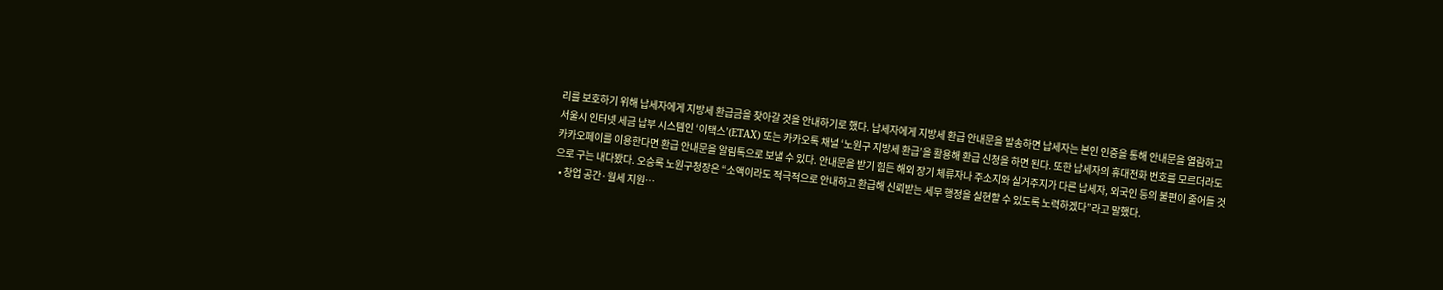리를 보호하기 위해 납세자에게 지방세 환급금을 찾아갈 것을 안내하기로 했다. 납세자에게 지방세 환급 안내문을 발송하면 납세자는 본인 인증을 통해 안내문을 열람하고 서울시 인터넷 세금 납부 시스템인 ‘이택스’(ETAX) 또는 카카오톡 채널 ‘노원구 지방세 환급’을 활용해 환급 신청을 하면 된다. 또한 납세자의 휴대전화 번호를 모르더라도 카카오페이를 이용한다면 환급 안내문을 알림톡으로 보낼 수 있다. 안내문을 받기 힘든 해외 장기 체류자나 주소지와 실거주지가 다른 납세자, 외국인 등의 불편이 줄어들 것으로 구는 내다봤다. 오승록 노원구청장은 “소액이라도 적극적으로 안내하고 환급해 신뢰받는 세무 행정을 실현할 수 있도록 노력하겠다”라고 말했다.
  • 창업 공간·월세 지원…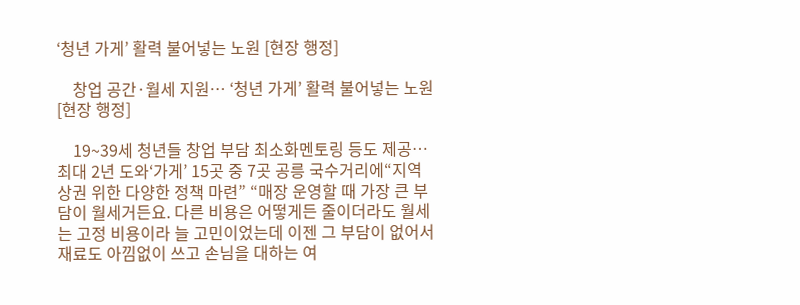‘청년 가게’ 활력 불어넣는 노원 [현장 행정]

    창업 공간·월세 지원… ‘청년 가게’ 활력 불어넣는 노원 [현장 행정]

    19~39세 청년들 창업 부담 최소화멘토링 등도 제공… 최대 2년 도와‘가게’ 15곳 중 7곳 공릉 국수거리에“지역 상권 위한 다양한 정책 마련” “매장 운영할 때 가장 큰 부담이 월세거든요. 다른 비용은 어떻게든 줄이더라도 월세는 고정 비용이라 늘 고민이었는데 이젠 그 부담이 없어서 재료도 아낌없이 쓰고 손님을 대하는 여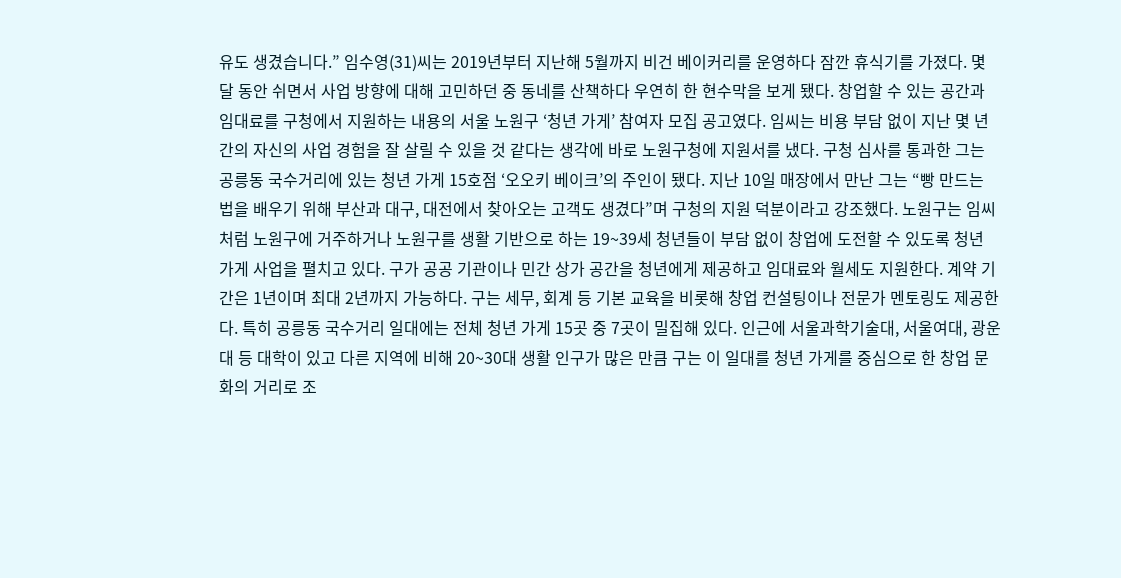유도 생겼습니다.” 임수영(31)씨는 2019년부터 지난해 5월까지 비건 베이커리를 운영하다 잠깐 휴식기를 가졌다. 몇 달 동안 쉬면서 사업 방향에 대해 고민하던 중 동네를 산책하다 우연히 한 현수막을 보게 됐다. 창업할 수 있는 공간과 임대료를 구청에서 지원하는 내용의 서울 노원구 ‘청년 가게’ 참여자 모집 공고였다. 임씨는 비용 부담 없이 지난 몇 년간의 자신의 사업 경험을 잘 살릴 수 있을 것 같다는 생각에 바로 노원구청에 지원서를 냈다. 구청 심사를 통과한 그는 공릉동 국수거리에 있는 청년 가게 15호점 ‘오오키 베이크’의 주인이 됐다. 지난 10일 매장에서 만난 그는 “빵 만드는 법을 배우기 위해 부산과 대구, 대전에서 찾아오는 고객도 생겼다”며 구청의 지원 덕분이라고 강조했다. 노원구는 임씨처럼 노원구에 거주하거나 노원구를 생활 기반으로 하는 19~39세 청년들이 부담 없이 창업에 도전할 수 있도록 청년 가게 사업을 펼치고 있다. 구가 공공 기관이나 민간 상가 공간을 청년에게 제공하고 임대료와 월세도 지원한다. 계약 기간은 1년이며 최대 2년까지 가능하다. 구는 세무, 회계 등 기본 교육을 비롯해 창업 컨설팅이나 전문가 멘토링도 제공한다. 특히 공릉동 국수거리 일대에는 전체 청년 가게 15곳 중 7곳이 밀집해 있다. 인근에 서울과학기술대, 서울여대, 광운대 등 대학이 있고 다른 지역에 비해 20~30대 생활 인구가 많은 만큼 구는 이 일대를 청년 가게를 중심으로 한 창업 문화의 거리로 조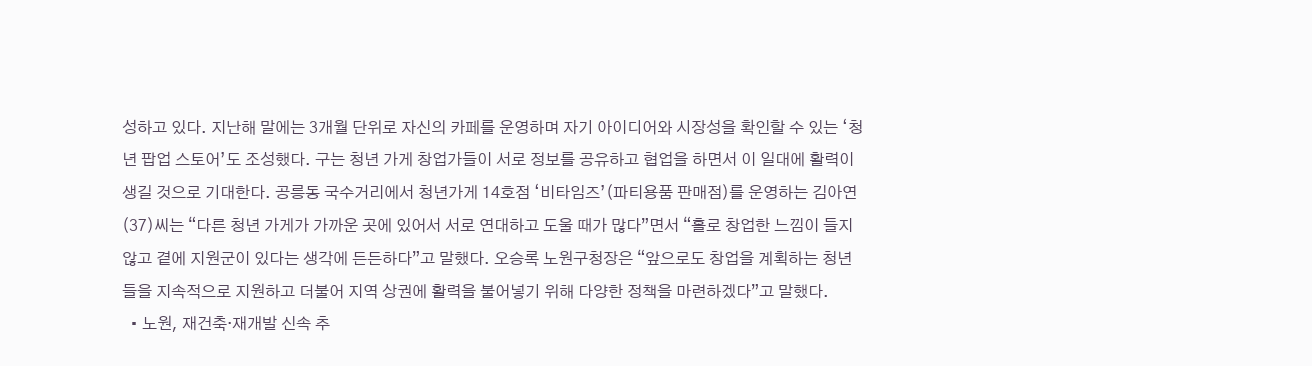성하고 있다. 지난해 말에는 3개월 단위로 자신의 카페를 운영하며 자기 아이디어와 시장성을 확인할 수 있는 ‘청년 팝업 스토어’도 조성했다. 구는 청년 가게 창업가들이 서로 정보를 공유하고 협업을 하면서 이 일대에 활력이 생길 것으로 기대한다. 공릉동 국수거리에서 청년가게 14호점 ‘비타임즈’(파티용품 판매점)를 운영하는 김아연(37)씨는 “다른 청년 가게가 가까운 곳에 있어서 서로 연대하고 도울 때가 많다”면서 “홀로 창업한 느낌이 들지 않고 곁에 지원군이 있다는 생각에 든든하다”고 말했다. 오승록 노원구청장은 “앞으로도 창업을 계획하는 청년들을 지속적으로 지원하고 더불어 지역 상권에 활력을 불어넣기 위해 다양한 정책을 마련하겠다”고 말했다.
  • 노원, 재건축·재개발 신속 추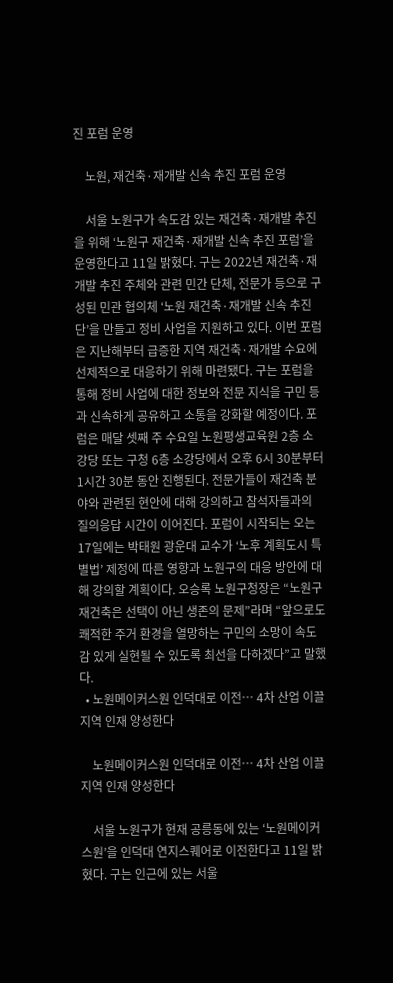진 포럼 운영

    노원, 재건축·재개발 신속 추진 포럼 운영

    서울 노원구가 속도감 있는 재건축·재개발 추진을 위해 ‘노원구 재건축·재개발 신속 추진 포럼’을 운영한다고 11일 밝혔다. 구는 2022년 재건축·재개발 추진 주체와 관련 민간 단체, 전문가 등으로 구성된 민관 협의체 ‘노원 재건축·재개발 신속 추진단’을 만들고 정비 사업을 지원하고 있다. 이번 포럼은 지난해부터 급증한 지역 재건축·재개발 수요에 선제적으로 대응하기 위해 마련됐다. 구는 포럼을 통해 정비 사업에 대한 정보와 전문 지식을 구민 등과 신속하게 공유하고 소통을 강화할 예정이다. 포럼은 매달 셋째 주 수요일 노원평생교육원 2층 소강당 또는 구청 6층 소강당에서 오후 6시 30분부터 1시간 30분 동안 진행된다. 전문가들이 재건축 분야와 관련된 현안에 대해 강의하고 참석자들과의 질의응답 시간이 이어진다. 포럼이 시작되는 오는 17일에는 박태원 광운대 교수가 ‘노후 계획도시 특별법’ 제정에 따른 영향과 노원구의 대응 방안에 대해 강의할 계획이다. 오승록 노원구청장은 “노원구 재건축은 선택이 아닌 생존의 문제”라며 “앞으로도 쾌적한 주거 환경을 열망하는 구민의 소망이 속도감 있게 실현될 수 있도록 최선을 다하겠다”고 말했다.
  • 노원메이커스원 인덕대로 이전… 4차 산업 이끌 지역 인재 양성한다

    노원메이커스원 인덕대로 이전… 4차 산업 이끌 지역 인재 양성한다

    서울 노원구가 현재 공릉동에 있는 ‘노원메이커스원’을 인덕대 연지스퀘어로 이전한다고 11일 밝혔다. 구는 인근에 있는 서울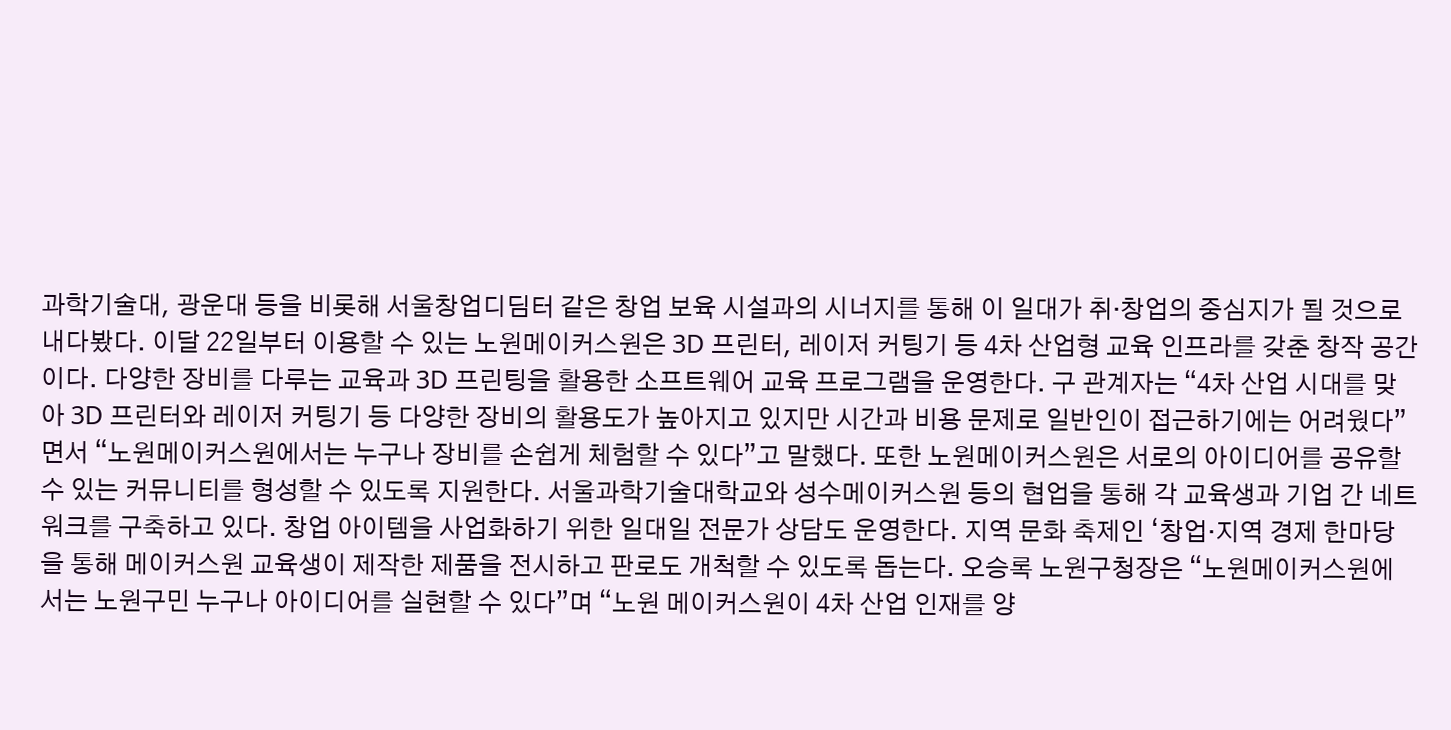과학기술대, 광운대 등을 비롯해 서울창업디딤터 같은 창업 보육 시설과의 시너지를 통해 이 일대가 취·창업의 중심지가 될 것으로 내다봤다. 이달 22일부터 이용할 수 있는 노원메이커스원은 3D 프린터, 레이저 커팅기 등 4차 산업형 교육 인프라를 갖춘 창작 공간이다. 다양한 장비를 다루는 교육과 3D 프린팅을 활용한 소프트웨어 교육 프로그램을 운영한다. 구 관계자는 “4차 산업 시대를 맞아 3D 프린터와 레이저 커팅기 등 다양한 장비의 활용도가 높아지고 있지만 시간과 비용 문제로 일반인이 접근하기에는 어려웠다”면서 “노원메이커스원에서는 누구나 장비를 손쉽게 체험할 수 있다”고 말했다. 또한 노원메이커스원은 서로의 아이디어를 공유할 수 있는 커뮤니티를 형성할 수 있도록 지원한다. 서울과학기술대학교와 성수메이커스원 등의 협업을 통해 각 교육생과 기업 간 네트워크를 구축하고 있다. 창업 아이템을 사업화하기 위한 일대일 전문가 상담도 운영한다. 지역 문화 축제인 ‘창업·지역 경제 한마당을 통해 메이커스원 교육생이 제작한 제품을 전시하고 판로도 개척할 수 있도록 돕는다. 오승록 노원구청장은 “노원메이커스원에서는 노원구민 누구나 아이디어를 실현할 수 있다”며 “노원 메이커스원이 4차 산업 인재를 양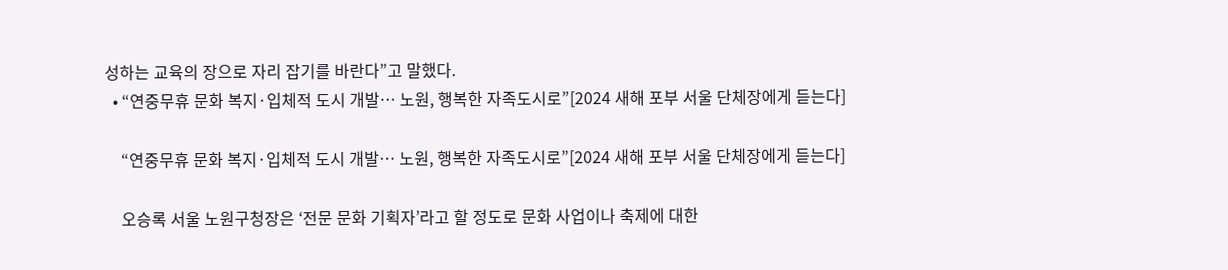성하는 교육의 장으로 자리 잡기를 바란다”고 말했다.
  • “연중무휴 문화 복지·입체적 도시 개발… 노원, 행복한 자족도시로”[2024 새해 포부 서울 단체장에게 듣는다]

    “연중무휴 문화 복지·입체적 도시 개발… 노원, 행복한 자족도시로”[2024 새해 포부 서울 단체장에게 듣는다]

    오승록 서울 노원구청장은 ‘전문 문화 기획자’라고 할 정도로 문화 사업이나 축제에 대한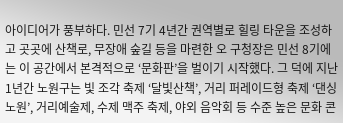아이디어가 풍부하다. 민선 7기 4년간 권역별로 힐링 타운을 조성하고 곳곳에 산책로, 무장애 숲길 등을 마련한 오 구청장은 민선 8기에는 이 공간에서 본격적으로 ‘문화판’을 벌이기 시작했다. 그 덕에 지난 1년간 노원구는 빛 조각 축제 ‘달빛산책’, 거리 퍼레이드형 축제 ‘댄싱노원’, 거리예술제, 수제 맥주 축제, 야외 음악회 등 수준 높은 문화 콘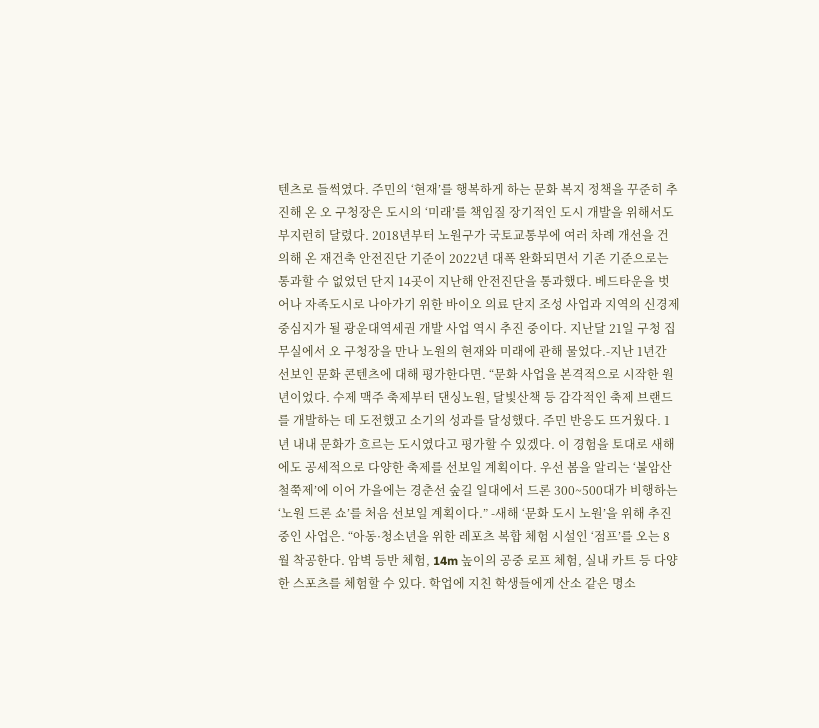텐츠로 들썩였다. 주민의 ‘현재’를 행복하게 하는 문화 복지 정책을 꾸준히 추진해 온 오 구청장은 도시의 ‘미래’를 책임질 장기적인 도시 개발을 위해서도 부지런히 달렸다. 2018년부터 노원구가 국토교통부에 여러 차례 개선을 건의해 온 재건축 안전진단 기준이 2022년 대폭 완화되면서 기존 기준으로는 통과할 수 없었던 단지 14곳이 지난해 안전진단을 통과했다. 베드타운을 벗어나 자족도시로 나아가기 위한 바이오 의료 단지 조성 사업과 지역의 신경제 중심지가 될 광운대역세권 개발 사업 역시 추진 중이다. 지난달 21일 구청 집무실에서 오 구청장을 만나 노원의 현재와 미래에 관해 물었다.-지난 1년간 선보인 문화 콘텐츠에 대해 평가한다면. “문화 사업을 본격적으로 시작한 원년이었다. 수제 맥주 축제부터 댄싱노원, 달빛산책 등 감각적인 축제 브랜드를 개발하는 데 도전했고 소기의 성과를 달성했다. 주민 반응도 뜨거웠다. 1년 내내 문화가 흐르는 도시였다고 평가할 수 있겠다. 이 경험을 토대로 새해에도 공세적으로 다양한 축제를 선보일 계획이다. 우선 봄을 알리는 ‘불암산 철쭉제’에 이어 가을에는 경춘선 숲길 일대에서 드론 300~500대가 비행하는 ‘노원 드론 쇼’를 처음 선보일 계획이다.” -새해 ‘문화 도시 노원’을 위해 추진 중인 사업은. “아동·청소년을 위한 레포츠 복합 체험 시설인 ‘점프’를 오는 8월 착공한다. 암벽 등반 체험, 14m 높이의 공중 로프 체험, 실내 카트 등 다양한 스포츠를 체험할 수 있다. 학업에 지친 학생들에게 산소 같은 명소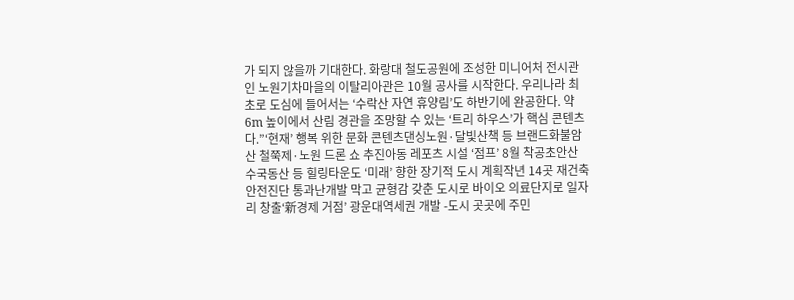가 되지 않을까 기대한다. 화랑대 철도공원에 조성한 미니어처 전시관인 노원기차마을의 이탈리아관은 10월 공사를 시작한다. 우리나라 최초로 도심에 들어서는 ‘수락산 자연 휴양림’도 하반기에 완공한다. 약 6m 높이에서 산림 경관을 조망할 수 있는 ‘트리 하우스’가 핵심 콘텐츠다.”‘현재’ 행복 위한 문화 콘텐츠댄싱노원·달빛산책 등 브랜드화불암산 철쭉제·노원 드론 쇼 추진아동 레포츠 시설 ‘점프’ 8월 착공초안산 수국동산 등 힐링타운도 ‘미래’ 향한 장기적 도시 계획작년 14곳 재건축 안전진단 통과난개발 막고 균형감 갖춘 도시로 바이오 의료단지로 일자리 창출‘新경제 거점’ 광운대역세권 개발 -도시 곳곳에 주민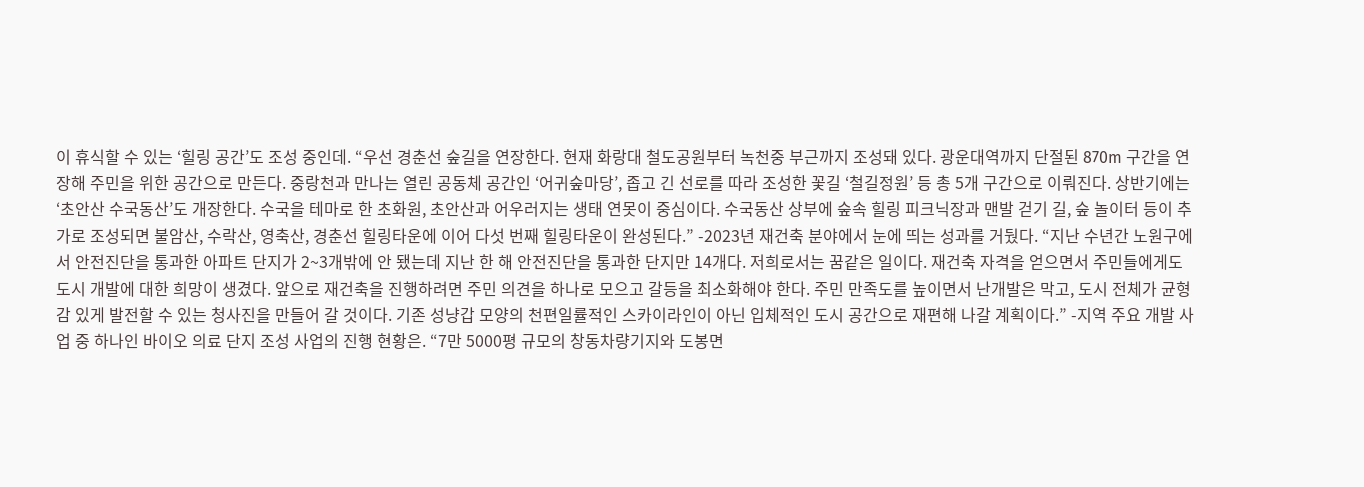이 휴식할 수 있는 ‘힐링 공간’도 조성 중인데. “우선 경춘선 숲길을 연장한다. 현재 화랑대 철도공원부터 녹천중 부근까지 조성돼 있다. 광운대역까지 단절된 870m 구간을 연장해 주민을 위한 공간으로 만든다. 중랑천과 만나는 열린 공동체 공간인 ‘어귀숲마당’, 좁고 긴 선로를 따라 조성한 꽃길 ‘철길정원’ 등 총 5개 구간으로 이뤄진다. 상반기에는 ‘초안산 수국동산’도 개장한다. 수국을 테마로 한 초화원, 초안산과 어우러지는 생태 연못이 중심이다. 수국동산 상부에 숲속 힐링 피크닉장과 맨발 걷기 길, 숲 놀이터 등이 추가로 조성되면 불암산, 수락산, 영축산, 경춘선 힐링타운에 이어 다섯 번째 힐링타운이 완성된다.” -2023년 재건축 분야에서 눈에 띄는 성과를 거뒀다. “지난 수년간 노원구에서 안전진단을 통과한 아파트 단지가 2~3개밖에 안 됐는데 지난 한 해 안전진단을 통과한 단지만 14개다. 저희로서는 꿈같은 일이다. 재건축 자격을 얻으면서 주민들에게도 도시 개발에 대한 희망이 생겼다. 앞으로 재건축을 진행하려면 주민 의견을 하나로 모으고 갈등을 최소화해야 한다. 주민 만족도를 높이면서 난개발은 막고, 도시 전체가 균형감 있게 발전할 수 있는 청사진을 만들어 갈 것이다. 기존 성냥갑 모양의 천편일률적인 스카이라인이 아닌 입체적인 도시 공간으로 재편해 나갈 계획이다.” -지역 주요 개발 사업 중 하나인 바이오 의료 단지 조성 사업의 진행 현황은. “7만 5000평 규모의 창동차량기지와 도봉면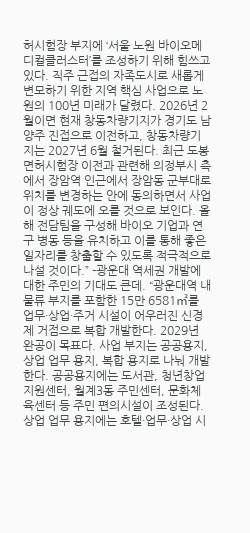허시험장 부지에 ‘서울 노원 바이오메디컬클러스터’를 조성하기 위해 힘쓰고 있다. 직주 근접의 자족도시로 새롭게 변모하기 위한 지역 핵심 사업으로 노원의 100년 미래가 달렸다. 2026년 2월이면 현재 창동차량기지가 경기도 남양주 진접으로 이전하고, 창동차량기지는 2027년 6월 철거된다. 최근 도봉면허시험장 이전과 관련해 의정부시 측에서 장암역 인근에서 장암동 군부대로 위치를 변경하는 안에 동의하면서 사업이 정상 궤도에 오를 것으로 보인다. 올해 전담팀을 구성해 바이오 기업과 연구 병동 등을 유치하고 이를 통해 좋은 일자리를 창출할 수 있도록 적극적으로 나설 것이다.” -광운대 역세권 개발에 대한 주민의 기대도 큰데. “광운대역 내 물류 부지를 포함한 15만 6581㎡를 업무·상업·주거 시설이 어우러진 신경제 거점으로 복합 개발한다. 2029년 완공이 목표다. 사업 부지는 공공용지, 상업 업무 용지, 복합 용지로 나눠 개발한다. 공공용지에는 도서관, 청년창업지원센터, 월계3동 주민센터, 문화체육센터 등 주민 편의시설이 조성된다. 상업 업무 용지에는 호텔·업무·상업 시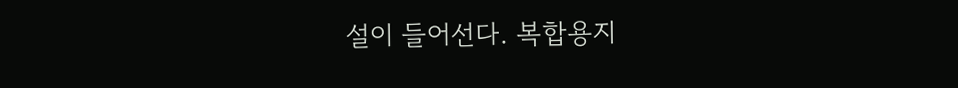설이 들어선다. 복합용지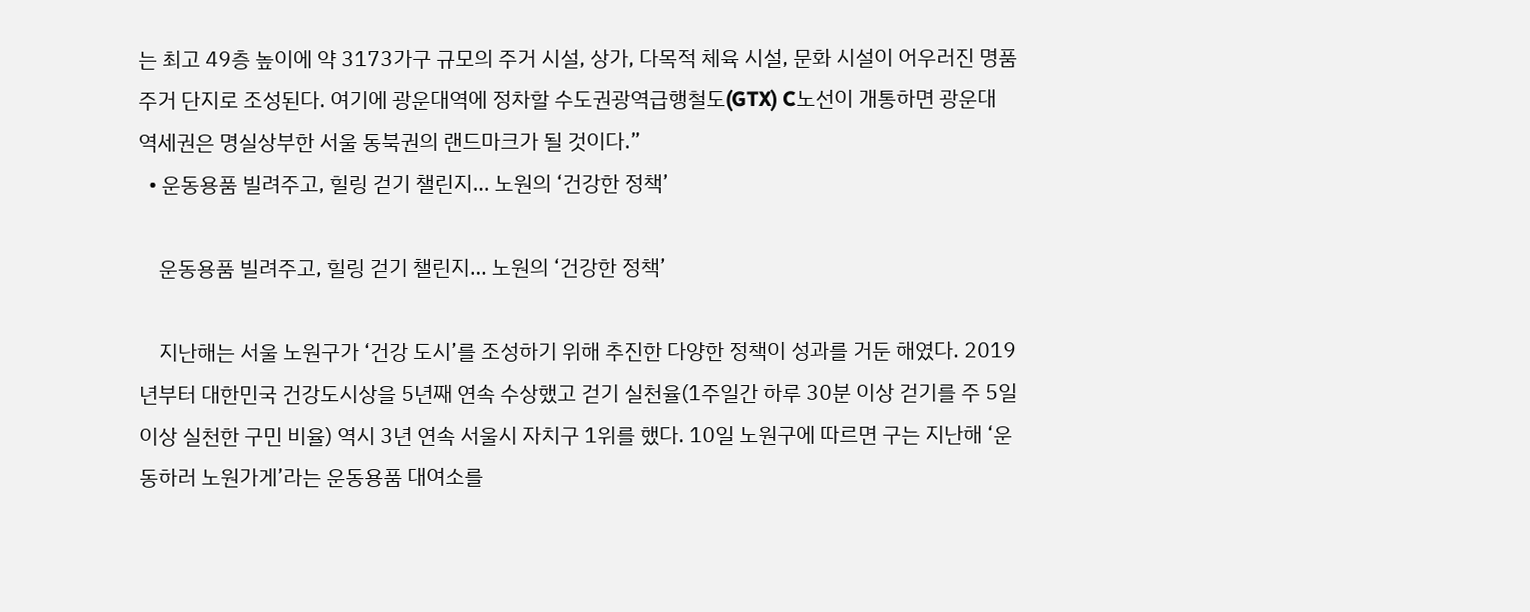는 최고 49층 높이에 약 3173가구 규모의 주거 시설, 상가, 다목적 체육 시설, 문화 시설이 어우러진 명품 주거 단지로 조성된다. 여기에 광운대역에 정차할 수도권광역급행철도(GTX) C노선이 개통하면 광운대 역세권은 명실상부한 서울 동북권의 랜드마크가 될 것이다.”
  • 운동용품 빌려주고, 힐링 걷기 챌린지… 노원의 ‘건강한 정책’

    운동용품 빌려주고, 힐링 걷기 챌린지… 노원의 ‘건강한 정책’

    지난해는 서울 노원구가 ‘건강 도시’를 조성하기 위해 추진한 다양한 정책이 성과를 거둔 해였다. 2019년부터 대한민국 건강도시상을 5년째 연속 수상했고 걷기 실천율(1주일간 하루 30분 이상 걷기를 주 5일 이상 실천한 구민 비율) 역시 3년 연속 서울시 자치구 1위를 했다. 10일 노원구에 따르면 구는 지난해 ‘운동하러 노원가게’라는 운동용품 대여소를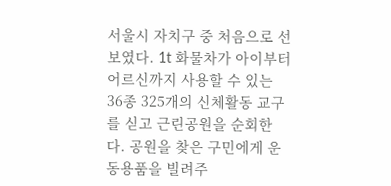서울시 자치구 중 처음으로 선보였다. 1t 화물차가 아이부터 어르신까지 사용할 수 있는 36종 325개의 신체활동 교구를 싣고 근린공원을 순회한다. 공원을 찾은 구민에게 운동용품을 빌려주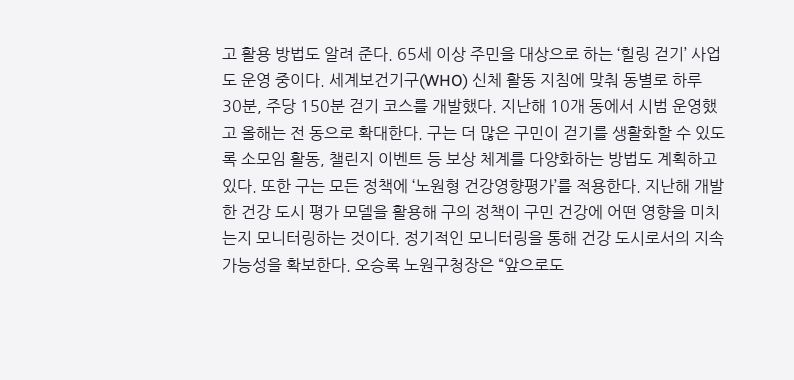고 활용 방법도 알려 준다. 65세 이상 주민을 대상으로 하는 ‘힐링 걷기’ 사업도 운영 중이다. 세계보건기구(WHO) 신체 활동 지침에 맞춰 동별로 하루 30분, 주당 150분 걷기 코스를 개발했다. 지난해 10개 동에서 시범 운영했고 올해는 전 동으로 확대한다. 구는 더 많은 구민이 걷기를 생활화할 수 있도록 소모임 활동, 챌린지 이벤트 등 보상 체계를 다양화하는 방법도 계획하고 있다. 또한 구는 모든 정책에 ‘노원형 건강영향평가’를 적용한다. 지난해 개발한 건강 도시 평가 모델을 활용해 구의 정책이 구민 건강에 어떤 영향을 미치는지 모니터링하는 것이다. 정기적인 모니터링을 통해 건강 도시로서의 지속 가능성을 확보한다. 오승록 노원구청장은 “앞으로도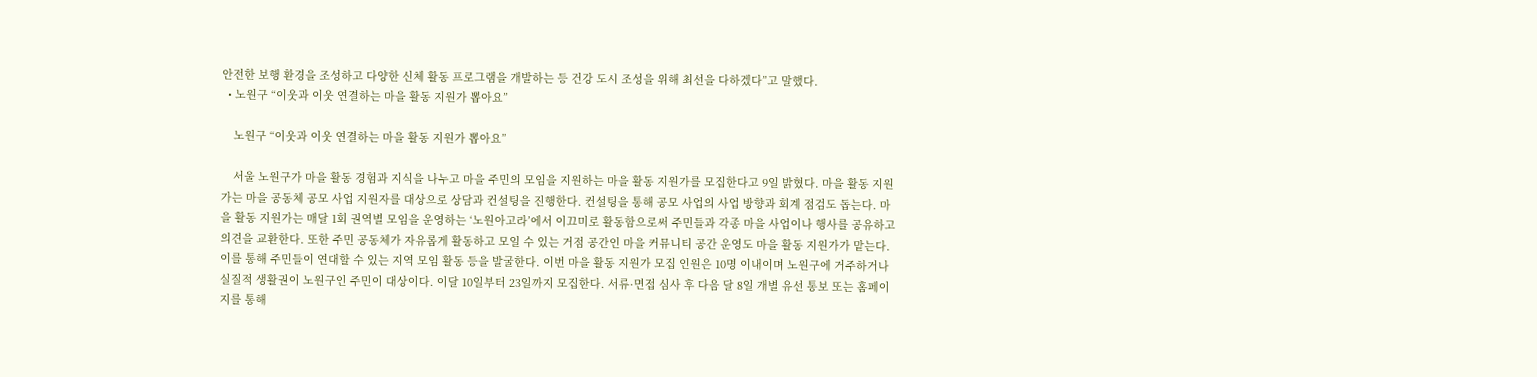안전한 보행 환경을 조성하고 다양한 신체 활동 프로그램을 개발하는 등 건강 도시 조성을 위해 최선을 다하겠다”고 말했다.
  • 노원구 “이웃과 이웃 연결하는 마을 활동 지원가 뽑아요”

    노원구 “이웃과 이웃 연결하는 마을 활동 지원가 뽑아요”

    서울 노원구가 마을 활동 경험과 지식을 나누고 마을 주민의 모임을 지원하는 마을 활동 지원가를 모집한다고 9일 밝혔다. 마을 활동 지원가는 마을 공동체 공모 사업 지원자를 대상으로 상담과 컨설팅을 진행한다. 컨설팅을 통해 공모 사업의 사업 방향과 회계 점검도 돕는다. 마을 활동 지원가는 매달 1회 권역별 모임을 운영하는 ‘노원아고라’에서 이끄미로 활동함으로써 주민들과 각종 마을 사업이나 행사를 공유하고 의견을 교환한다. 또한 주민 공동체가 자유롭게 활동하고 모일 수 있는 거점 공간인 마을 커뮤니티 공간 운영도 마을 활동 지원가가 맡는다. 이를 통해 주민들이 연대할 수 있는 지역 모임 활동 등을 발굴한다. 이번 마을 활동 지원가 모집 인원은 10명 이내이며 노원구에 거주하거나 실질적 생활권이 노원구인 주민이 대상이다. 이달 10일부터 23일까지 모집한다. 서류·면접 심사 후 다음 달 8일 개별 유선 통보 또는 홈페이지를 통해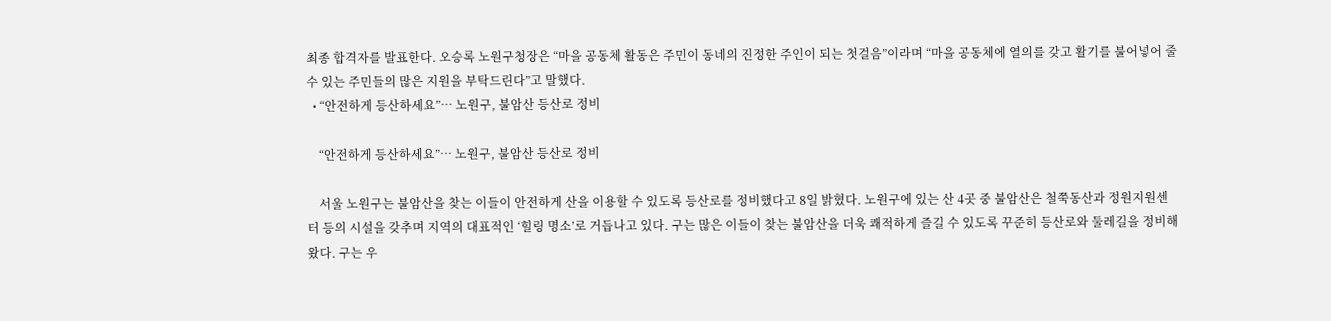최종 합격자를 발표한다. 오승록 노원구청장은 “마을 공동체 활동은 주민이 동네의 진정한 주인이 되는 첫걸음”이라며 “마을 공동체에 열의를 갖고 활기를 불어넣어 줄 수 있는 주민들의 많은 지원을 부탁드린다”고 말했다.
  • “안전하게 등산하세요”… 노원구, 불암산 등산로 정비

    “안전하게 등산하세요”… 노원구, 불암산 등산로 정비

    서울 노원구는 불암산을 찾는 이들이 안전하게 산을 이용할 수 있도록 등산로를 정비했다고 8일 밝혔다. 노원구에 있는 산 4곳 중 불암산은 철쭉동산과 정원지원센터 등의 시설을 갖추며 지역의 대표적인 ‘힐링 명소’로 거듭나고 있다. 구는 많은 이들이 찾는 불암산을 더욱 쾌적하게 즐길 수 있도록 꾸준히 등산로와 둘레길을 정비해왔다. 구는 우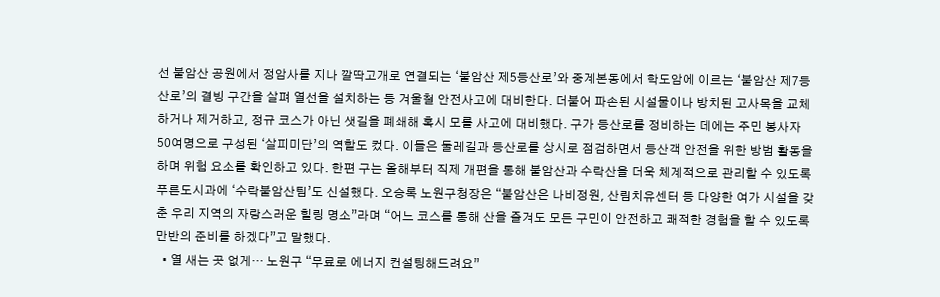선 불암산 공원에서 정암사를 지나 깔딱고개로 연결되는 ‘불암산 제5등산로’와 중계본동에서 학도암에 이르는 ‘불암산 제7등산로’의 결빙 구간을 살펴 열선을 설치하는 등 겨울철 안전사고에 대비한다. 더불어 파손된 시설물이나 방치된 고사목을 교체하거나 제거하고, 정규 코스가 아닌 샛길을 폐쇄해 혹시 모를 사고에 대비했다. 구가 등산로를 정비하는 데에는 주민 봉사자 50여명으로 구성된 ‘살피미단’의 역할도 컸다. 이들은 둘레길과 등산로를 상시로 점검하면서 등산객 안전을 위한 방범 활동을 하며 위험 요소를 확인하고 있다. 한편 구는 올해부터 직제 개편을 통해 불암산과 수락산을 더욱 체계적으로 관리할 수 있도록 푸른도시과에 ‘수락불암산팀’도 신설했다. 오승록 노원구청장은 “불암산은 나비정원, 산림치유센터 등 다양한 여가 시설을 갖춘 우리 지역의 자랑스러운 힐링 명소”라며 “어느 코스를 통해 산을 즐겨도 모든 구민이 안전하고 쾌적한 경험을 할 수 있도록 만반의 준비를 하겠다”고 말했다.
  • 열 새는 곳 없게… 노원구 “무료로 에너지 컨설팅해드려요”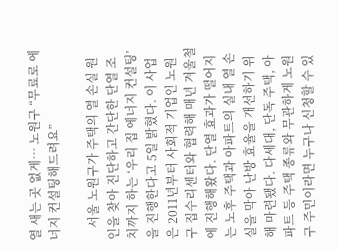열 새는 곳 없게… 노원구 “무료로 에너지 컨설팅해드려요”

    서울 노원구가 주택의 열 손실 원인을 찾아 진단하고 간단한 단열 조치까지 하는 ‘우리 집 에너지 컨설팅’을 진행한다고 5일 밝혔다. 이 사업은 2011년부터 사회적 기업인 노원구 집수리센터와 협력해 매년 겨울철에 진행해왔다. 단열 효과가 떨어지는 노후 주택과 아파트의 실내 열 손실을 막아 난방 효율을 개선하기 위해 마련됐다. 다세대, 단독 주택, 아파트 등 주택 종류와 무관하게 노원구 주민이라면 누구나 신청할 수 있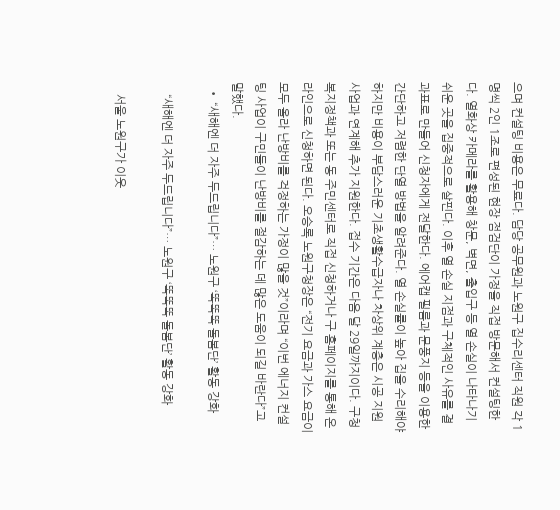으며 컨설팅 비용은 무료다. 담당 공무원과 노원구 집수리센터 직원 각 1명씩 2인 1조로 편성된 현장 점검단이 가정을 직접 방문해서 컨설팅한다. 열화상 카메라를 활용해 창문, 벽면, 출입구 등 열 손실이 나타나기 쉬운 곳을 집중적으로 살핀다. 이후 열 손실 지점과 구체적인 사유를 결과표로 만들어 신청자에게 전달한다. 에어캡 필름과 문풍지 등을 이용한 간단하고 저렴한 단열 방법을 알려준다. 열 손실률이 높아 집을 수리해야 하지만 비용이 부담스러운 기초생활수급자나 차상위 계층은 시공 지원 사업과 연계해 추가 지원한다. 접수 기간은 다음 달 29일까지이다. 구청 복지정책과 또는 동 주민센터로 직접 신청하거나 구 홈페이지를 통해 온라인으로 신청하면 된다. 오승록 노원구청장은 “전기 요금과 가스 요금이 모두 올라 난방비를 걱정하는 가정이 많을 것”이라며 “이번 에너지 컨설팅 사업이 구민들이 난방비를 절감하는 데 많은 도움이 되길 바란다”고 말했다.
  • “새해엔 더 자주 두드립니다”… 노원구 ‘똑똑똑 돌봄단’ 활동 강화

    “새해엔 더 자주 두드립니다”… 노원구 ‘똑똑똑 돌봄단’ 활동 강화

    서울 노원구가 이웃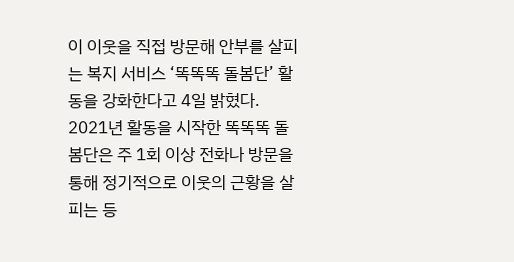이 이웃을 직접 방문해 안부를 살피는 복지 서비스 ‘똑똑똑 돌봄단’ 활동을 강화한다고 4일 밝혔다. 2021년 활동을 시작한 똑똑똑 돌봄단은 주 1회 이상 전화나 방문을 통해 정기적으로 이웃의 근황을 살피는 등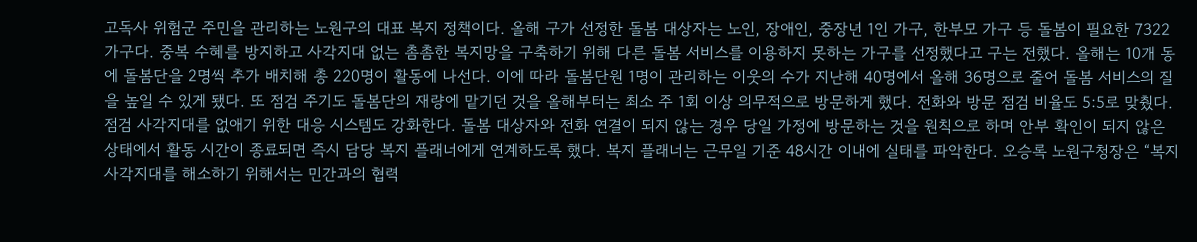고독사 위험군 주민을 관리하는 노원구의 대표 복지 정책이다. 올해 구가 선정한 돌봄 대상자는 노인, 장애인, 중장년 1인 가구, 한부모 가구 등 돌봄이 필요한 7322가구다. 중복 수혜를 방지하고 사각지대 없는 촘촘한 복지망을 구축하기 위해 다른 돌봄 서비스를 이용하지 못하는 가구를 선정했다고 구는 전했다. 올해는 10개 동에 돌봄단을 2명씩 추가 배치해 총 220명이 활동에 나선다. 이에 따라 돌봄단원 1명이 관리하는 이웃의 수가 지난해 40명에서 올해 36명으로 줄어 돌봄 서비스의 질을 높일 수 있게 됐다. 또 점검 주기도 돌봄단의 재량에 맡기던 것을 올해부터는 최소 주 1회 이상 의무적으로 방문하게 했다. 전화와 방문 점검 비율도 5:5로 맞췄다. 점검 사각지대를 없애기 위한 대응 시스템도 강화한다. 돌봄 대상자와 전화 연결이 되지 않는 경우 당일 가정에 방문하는 것을 원칙으로 하며 안부 확인이 되지 않은 상태에서 활동 시간이 종료되면 즉시 담당 복지 플래너에게 연계하도록 했다. 복지 플래너는 근무일 기준 48시간 이내에 실태를 파악한다. 오승록 노원구청장은 “복지 사각지대를 해소하기 위해서는 민간과의 협력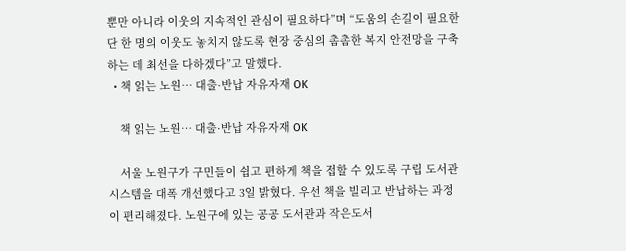뿐만 아니라 이웃의 지속적인 관심이 필요하다”며 “도움의 손길이 필요한 단 한 명의 이웃도 놓치지 않도록 현장 중심의 촘촘한 복지 안전망을 구축하는 데 최선을 다하겠다”고 말했다.
  • 책 읽는 노원… 대출·반납 자유자재 OK

    책 읽는 노원… 대출·반납 자유자재 OK

    서울 노원구가 구민들이 쉽고 편하게 책을 접할 수 있도록 구립 도서관 시스템을 대폭 개선했다고 3일 밝혔다. 우선 책을 빌리고 반납하는 과정이 편리해졌다. 노원구에 있는 공공 도서관과 작은도서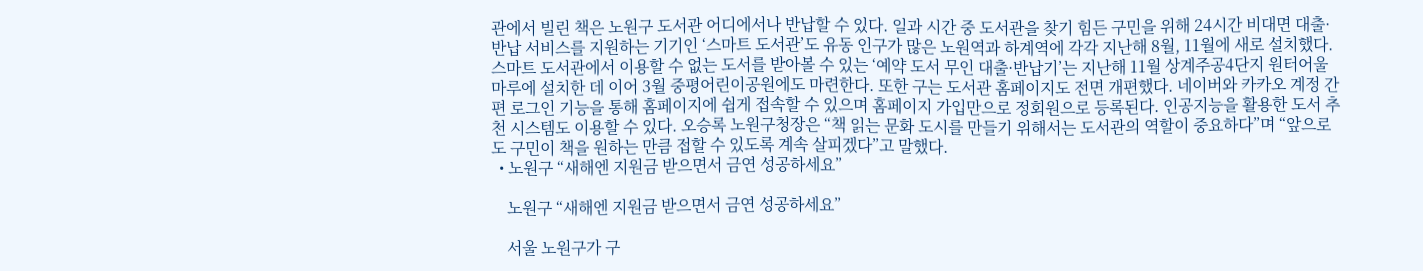관에서 빌린 책은 노원구 도서관 어디에서나 반납할 수 있다. 일과 시간 중 도서관을 찾기 힘든 구민을 위해 24시간 비대면 대출·반납 서비스를 지원하는 기기인 ‘스마트 도서관’도 유동 인구가 많은 노원역과 하계역에 각각 지난해 8월, 11월에 새로 설치했다. 스마트 도서관에서 이용할 수 없는 도서를 받아볼 수 있는 ‘예약 도서 무인 대출·반납기’는 지난해 11월 상계주공4단지 원터어울마루에 설치한 데 이어 3월 중평어린이공원에도 마련한다. 또한 구는 도서관 홈페이지도 전면 개편했다. 네이버와 카카오 계정 간편 로그인 기능을 통해 홈페이지에 쉽게 접속할 수 있으며 홈페이지 가입만으로 정회원으로 등록된다. 인공지능을 활용한 도서 추천 시스템도 이용할 수 있다. 오승록 노원구청장은 “책 읽는 문화 도시를 만들기 위해서는 도서관의 역할이 중요하다”며 “앞으로도 구민이 책을 원하는 만큼 접할 수 있도록 계속 살피겠다”고 말했다.
  • 노원구 “새해엔 지원금 받으면서 금연 성공하세요”

    노원구 “새해엔 지원금 받으면서 금연 성공하세요”

    서울 노원구가 구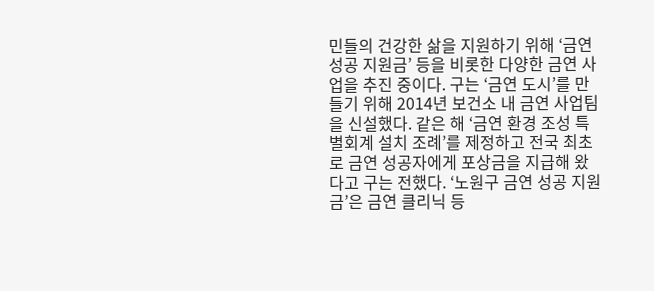민들의 건강한 삶을 지원하기 위해 ‘금연 성공 지원금’ 등을 비롯한 다양한 금연 사업을 추진 중이다. 구는 ‘금연 도시’를 만들기 위해 2014년 보건소 내 금연 사업팀을 신설했다. 같은 해 ‘금연 환경 조성 특별회계 설치 조례’를 제정하고 전국 최초로 금연 성공자에게 포상금을 지급해 왔다고 구는 전했다. ‘노원구 금연 성공 지원금’은 금연 클리닉 등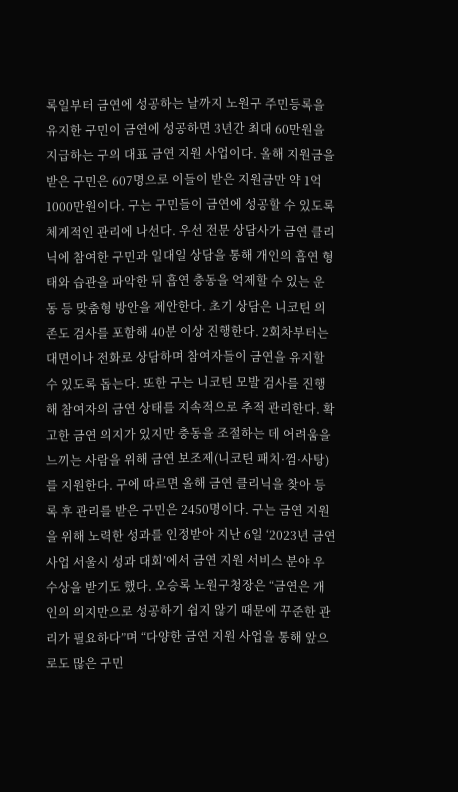록일부터 금연에 성공하는 날까지 노원구 주민등록을 유지한 구민이 금연에 성공하면 3년간 최대 60만원을 지급하는 구의 대표 금연 지원 사업이다. 올해 지원금을 받은 구민은 607명으로 이들이 받은 지원금만 약 1억 1000만원이다. 구는 구민들이 금연에 성공할 수 있도록 체계적인 관리에 나선다. 우선 전문 상담사가 금연 클리닉에 참여한 구민과 일대일 상담을 통해 개인의 흡연 형태와 습관을 파악한 뒤 흡연 충동을 억제할 수 있는 운동 등 맞춤형 방안을 제안한다. 초기 상담은 니코틴 의존도 검사를 포함해 40분 이상 진행한다. 2회차부터는 대면이나 전화로 상담하며 참여자들이 금연을 유지할 수 있도록 돕는다. 또한 구는 니코틴 모발 검사를 진행해 참여자의 금연 상태를 지속적으로 추적 관리한다. 확고한 금연 의지가 있지만 충동을 조절하는 데 어려움을 느끼는 사람을 위해 금연 보조제(니코틴 패치·껌·사탕)를 지원한다. 구에 따르면 올해 금연 클리닉을 찾아 등록 후 관리를 받은 구민은 2450명이다. 구는 금연 지원을 위해 노력한 성과를 인정받아 지난 6일 ‘2023년 금연 사업 서울시 성과 대회’에서 금연 지원 서비스 분야 우수상을 받기도 했다. 오승록 노원구청장은 “금연은 개인의 의지만으로 성공하기 쉽지 않기 때문에 꾸준한 관리가 필요하다”며 “다양한 금연 지원 사업을 통해 앞으로도 많은 구민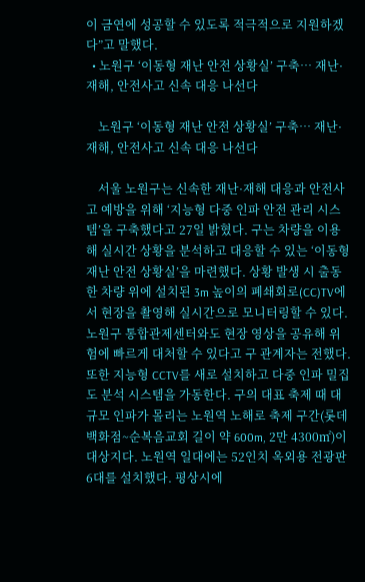이 금연에 성공할 수 있도록 적극적으로 지원하겠다”고 말했다.
  • 노원구 ‘이동형 재난 안전 상황실’ 구축… 재난·재해, 안전사고 신속 대응 나선다

    노원구 ‘이동형 재난 안전 상황실’ 구축… 재난·재해, 안전사고 신속 대응 나선다

    서울 노원구는 신속한 재난·재해 대응과 안전사고 예방을 위해 ‘지능형 다중 인파 안전 관리 시스템’을 구축했다고 27일 밝혔다. 구는 차량을 이용해 실시간 상황을 분석하고 대응할 수 있는 ‘이동형 재난 안전 상황실’을 마련했다. 상황 발생 시 출동한 차량 위에 설치된 3m 높이의 폐쇄회로(CC)TV에서 현장을 촬영해 실시간으로 모니터링할 수 있다. 노원구 통합관제센터와도 현장 영상을 공유해 위험에 빠르게 대처할 수 있다고 구 관계자는 전했다. 또한 지능형 CCTV를 새로 설치하고 다중 인파 밀집도 분석 시스템을 가동한다. 구의 대표 축제 때 대규모 인파가 몰리는 노원역 노해로 축제 구간(롯데백화점~순복음교회 길이 약 600m, 2만 4300㎡)이 대상지다. 노원역 일대에는 52인치 옥외용 전광판 6대를 설치했다. 평상시에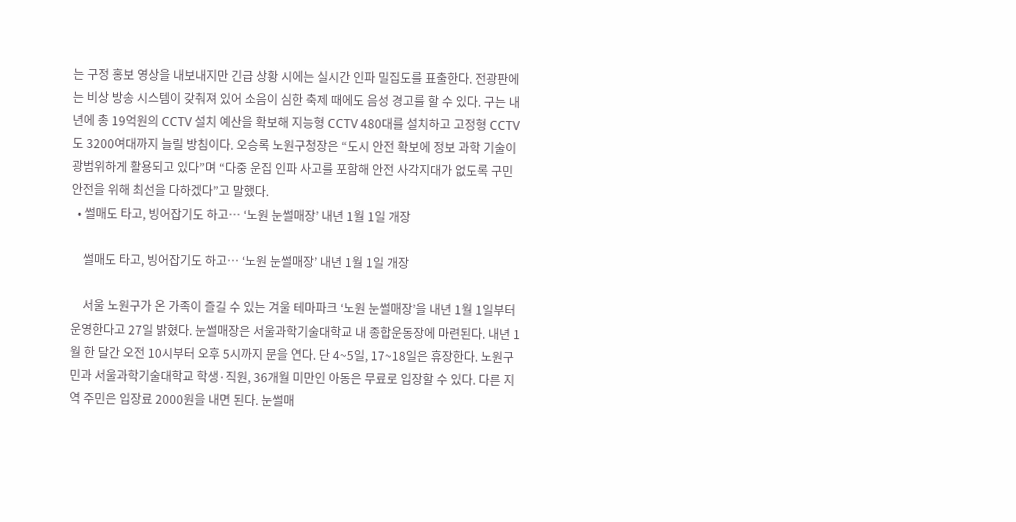는 구정 홍보 영상을 내보내지만 긴급 상황 시에는 실시간 인파 밀집도를 표출한다. 전광판에는 비상 방송 시스템이 갖춰져 있어 소음이 심한 축제 때에도 음성 경고를 할 수 있다. 구는 내년에 총 19억원의 CCTV 설치 예산을 확보해 지능형 CCTV 480대를 설치하고 고정형 CCTV도 3200여대까지 늘릴 방침이다. 오승록 노원구청장은 “도시 안전 확보에 정보 과학 기술이 광범위하게 활용되고 있다”며 “다중 운집 인파 사고를 포함해 안전 사각지대가 없도록 구민 안전을 위해 최선을 다하겠다”고 말했다.
  • 썰매도 타고, 빙어잡기도 하고… ‘노원 눈썰매장’ 내년 1월 1일 개장

    썰매도 타고, 빙어잡기도 하고… ‘노원 눈썰매장’ 내년 1월 1일 개장

    서울 노원구가 온 가족이 즐길 수 있는 겨울 테마파크 ‘노원 눈썰매장’을 내년 1월 1일부터 운영한다고 27일 밝혔다. 눈썰매장은 서울과학기술대학교 내 종합운동장에 마련된다. 내년 1월 한 달간 오전 10시부터 오후 5시까지 문을 연다. 단 4~5일, 17~18일은 휴장한다. 노원구민과 서울과학기술대학교 학생·직원, 36개월 미만인 아동은 무료로 입장할 수 있다. 다른 지역 주민은 입장료 2000원을 내면 된다. 눈썰매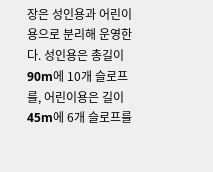장은 성인용과 어린이용으로 분리해 운영한다. 성인용은 총길이 90m에 10개 슬로프를, 어린이용은 길이 45m에 6개 슬로프를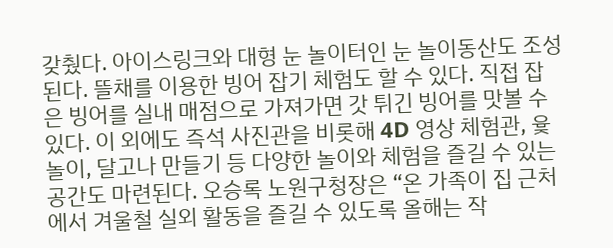갖췄다. 아이스링크와 대형 눈 놀이터인 눈 놀이동산도 조성된다. 뜰채를 이용한 빙어 잡기 체험도 할 수 있다. 직접 잡은 빙어를 실내 매점으로 가져가면 갓 튀긴 빙어를 맛볼 수 있다. 이 외에도 즉석 사진관을 비롯해 4D 영상 체험관, 윷놀이, 달고나 만들기 등 다양한 놀이와 체험을 즐길 수 있는 공간도 마련된다. 오승록 노원구청장은 “온 가족이 집 근처에서 겨울철 실외 활동을 즐길 수 있도록 올해는 작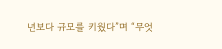년보다 규모를 키웠다”며 “무엇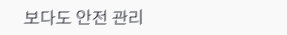보다도 안전 관리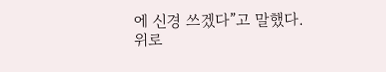에 신경 쓰겠다”고 말했다.
위로